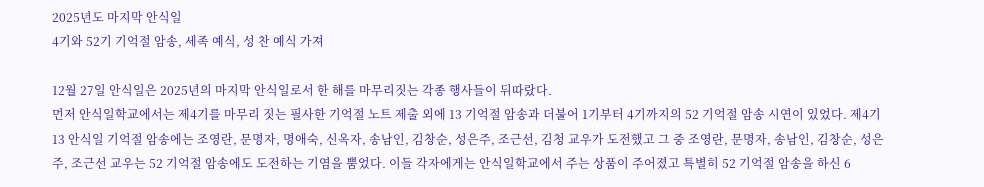2025년도 마지막 안식일
4기와 52기 기억절 암송, 세족 예식, 성 찬 예식 가져

12월 27일 안식일은 2025년의 마지막 안식일로서 한 해를 마무리짓는 각종 행사들이 뒤따랐다.
먼저 안식일학교에서는 제4기를 마무리 짓는 필사한 기억절 노트 제출 외에 13 기억절 암송과 더불어 1기부터 4기까지의 52 기억절 암송 시연이 있었다. 제4기 13 안식일 기억절 암송에는 조영란, 문명자, 명애숙, 신옥자, 송남인, 김창순, 성은주, 조근선, 김청 교우가 도전했고 그 중 조영란, 문명자, 송남인, 김창순, 성은주, 조근선 교우는 52 기억절 암송에도 도전하는 기염을 뿜었다. 이들 각자에게는 안식일학교에서 주는 상품이 주어졌고 특별히 52 기억절 암송을 하신 6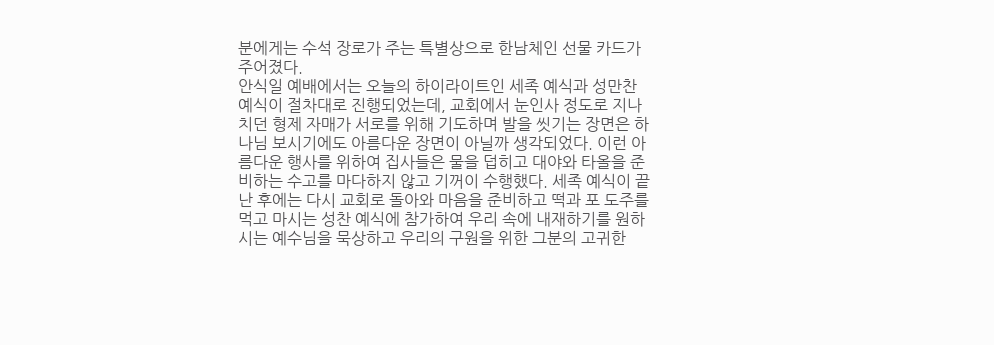분에게는 수석 장로가 주는 특별상으로 한남체인 선물 카드가 주어졌다.
안식일 예배에서는 오늘의 하이라이트인 세족 예식과 성만찬 예식이 절차대로 진행되었는데, 교회에서 눈인사 정도로 지나치던 형제 자매가 서로를 위해 기도하며 발을 씻기는 장면은 하나님 보시기에도 아름다운 장면이 아닐까 생각되었다. 이런 아름다운 행사를 위하여 집사들은 물을 덥히고 대야와 타올을 준비하는 수고를 마다하지 않고 기꺼이 수행했다. 세족 예식이 끝난 후에는 다시 교회로 돌아와 마음을 준비하고 떡과 포 도주를 먹고 마시는 성찬 예식에 참가하여 우리 속에 내재하기를 원하시는 예수님을 묵상하고 우리의 구원을 위한 그분의 고귀한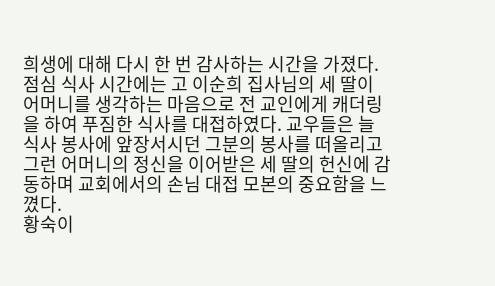희생에 대해 다시 한 번 감사하는 시간을 가졌다.
점심 식사 시간에는 고 이순희 집사님의 세 딸이 어머니를 생각하는 마음으로 전 교인에게 캐더링을 하여 푸짐한 식사를 대접하였다. 교우들은 늘 식사 봉사에 앞장서시던 그분의 봉사를 떠올리고 그런 어머니의 정신을 이어받은 세 딸의 헌신에 감동하며 교회에서의 손님 대접 모본의 중요함을 느꼈다.
황숙이